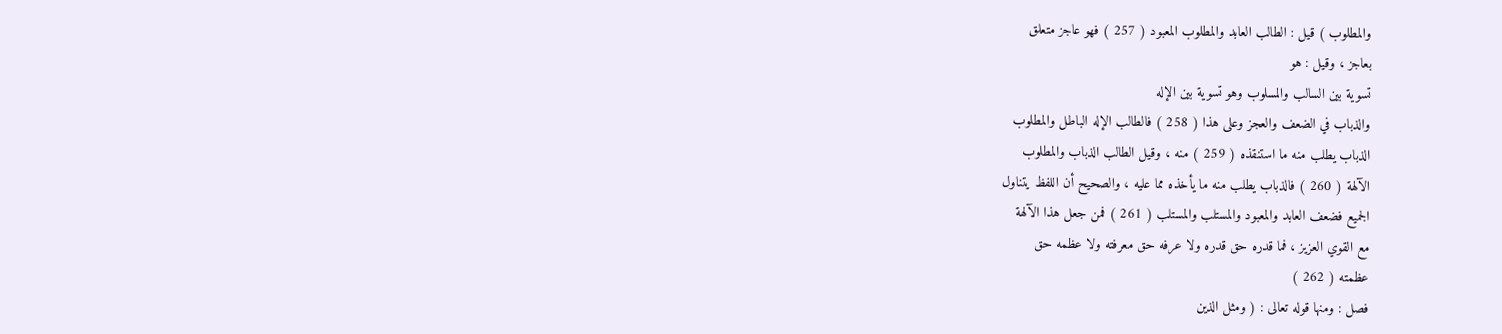والمطلوب ) قيل : الطالب العابد والمطلوب المعبود ( 257 ) فهو عاجز متعلق
بعاجز ، وقيل : هو
تسوية بين السالب والمسلوب وهو تسوية بين الإله
والذباب في الضعف والعجز وعلى هذا ( 258 ) فالطالب الإله الباطل والمطلوب
الذباب يطلب منه ما استنقذه ( 259 ) منه ، وقيل الطالب الذباب والمطلوب
الآلهة ( 260 ) فالذباب يطلب منه ما يأخذه مما عليه ، والصحيح أن اللفظ يتناول
الجميع فضعف العابد والمعبود والمستلب والمستلب ( 261 ) فمن جعل هذا الآلهة
مع القوي العزيز ، فما قدره حق قدره ولا عرفه حق معرفته ولا عظمه حق
عظمته ( 262 )
فصل : ومنها قوله تعالى : ( ومثل الذين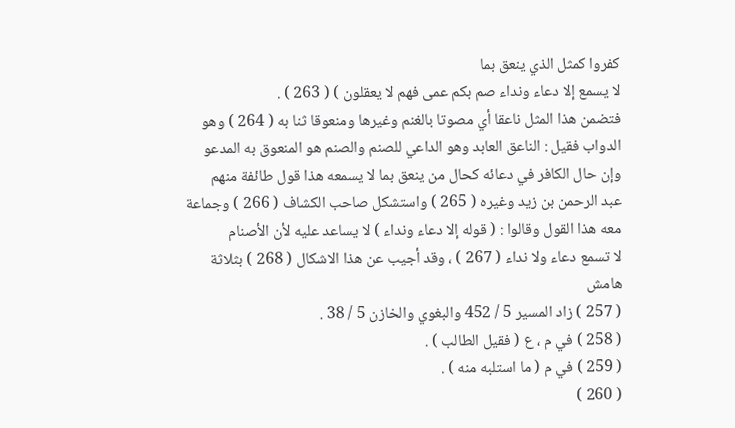كفروا كمثل الذي ينعق بما
لا يسمع إلا دعاء ونداء صم بكم عمى فهم لا يعقلون ) ( 263 ) .
فتضمن هذا المثل ناعقا أي مصوتا بالغنم وغيرها ومنعوقا ثنا به ( 264 ) وهو
الدواب فقيل : الناعق العابد وهو الداعي للصنم والصنم هو المنعوق به المدعو
وإن حال الكافر في دعائه كحال من ينعق بما لا يسمعه هذا قول طائفة منهم
عبد الرحمن بن زيد وغيره ( 265 ) واستشكل صاحب الكشاف ( 266 ) وجماعة
معه هذا القول وقالوا : ( قوله إلا دعاء ونداء ) لا يساعد عليه لأن الأصنام
لا تسمع دعاء ولا نداء ( 267 ) ، وقد أجيب عن هذا الاشكال ( 268 ) بثلاثة
هامش
( 257 ) زاد المسير 5 / 452 والبغوي والخازن 5 / 38 .
( 258 ) في م ، ع ( فقيل الطالب ) .
( 259 ) في م ( ما استلبه منه ) .
( 260 )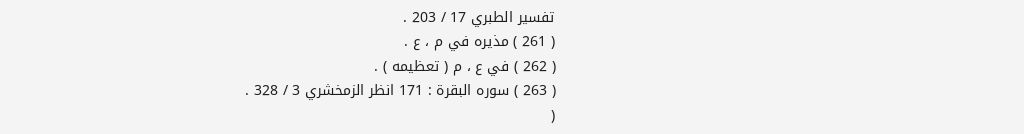تفسير الطبري 17 / 203 .
( 261 ) مذيره في م ، ع .
( 262 ) في ع ، م ( تعظيمه ) .
( 263 ) سوره البقرة : 171 انظر الزمخشري 3 / 328 .
(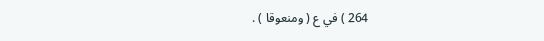264 ) في ع ( ومنعوقا ) .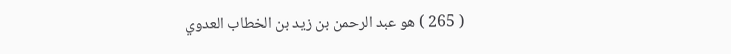( 265 ) هو عبد الرحمن بن زيد بن الخطاب العدوي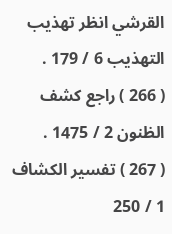القرشي انظر تهذيب التهذيب 6 / 179 .
( 266 ) راجع كشف الظنون 2 / 1475 .
( 267 ) تفسير الكشاف 1 / 250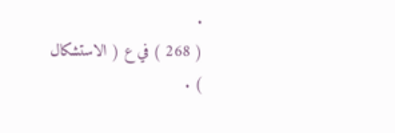.
( 268 ) في ع ( الاستشكال ) .